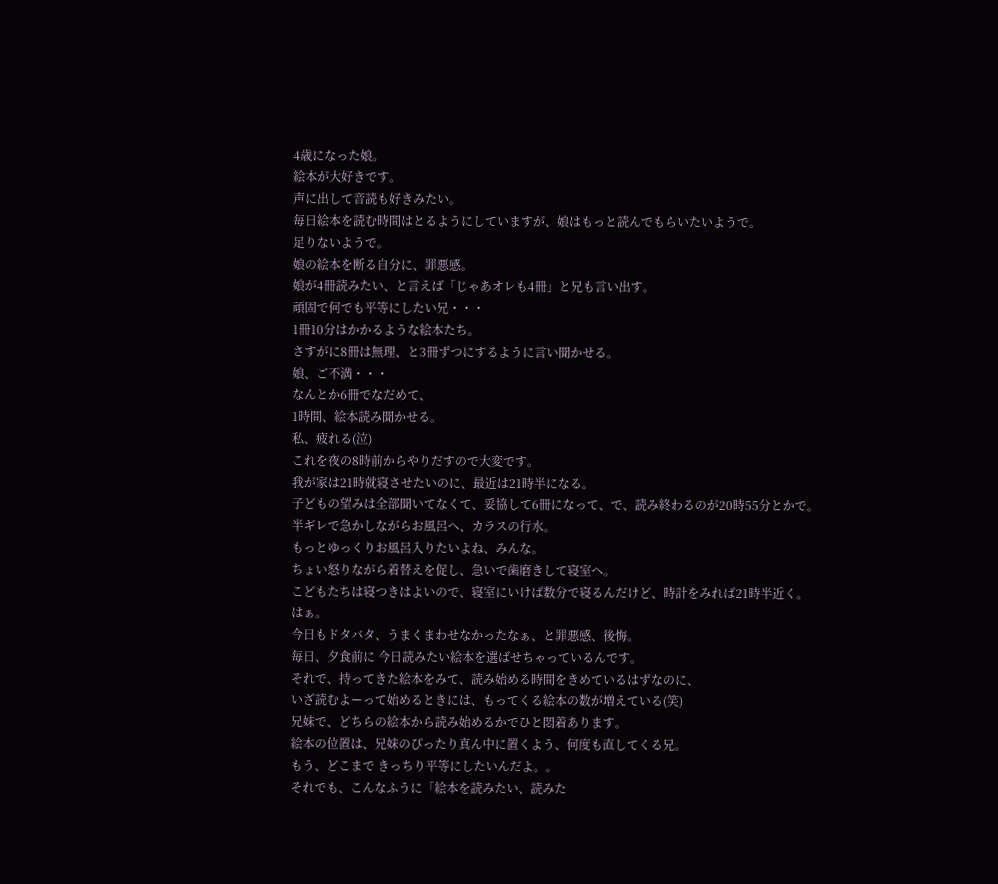4歳になった娘。
絵本が大好きです。
声に出して音読も好きみたい。
毎日絵本を読む時間はとるようにしていますが、娘はもっと読んでもらいたいようで。
足りないようで。
娘の絵本を断る自分に、罪悪感。
娘が4冊読みたい、と言えば「じゃあオレも4冊」と兄も言い出す。
頑固で何でも平等にしたい兄・・・
1冊10分はかかるような絵本たち。
さすがに8冊は無理、と3冊ずつにするように言い聞かせる。
娘、ご不満・・・
なんとか6冊でなだめて、
1時間、絵本読み聞かせる。
私、疲れる(泣)
これを夜の8時前からやりだすので大変です。
我が家は21時就寝させたいのに、最近は21時半になる。
子どもの望みは全部聞いてなくて、妥協して6冊になって、で、読み終わるのが20時55分とかで。
半ギレで急かしながらお風呂へ、カラスの行水。
もっとゆっくりお風呂入りたいよね、みんな。
ちょい怒りながら着替えを促し、急いで歯磨きして寝室へ。
こどもたちは寝つきはよいので、寝室にいけば数分で寝るんだけど、時計をみれば21時半近く。
はぁ。
今日もドタバタ、うまくまわせなかったなぁ、と罪悪感、後悔。
毎日、夕食前に 今日読みたい絵本を選ばせちゃっているんです。
それで、持ってきた絵本をみて、読み始める時間をきめているはずなのに、
いざ読むよーって始めるときには、もってくる絵本の数が増えている(笑)
兄妹で、どちらの絵本から読み始めるかでひと悶着あります。
絵本の位置は、兄妹のぴったり真ん中に置くよう、何度も直してくる兄。
もう、どこまで きっちり平等にしたいんだよ。。
それでも、こんなふうに「絵本を読みたい、読みた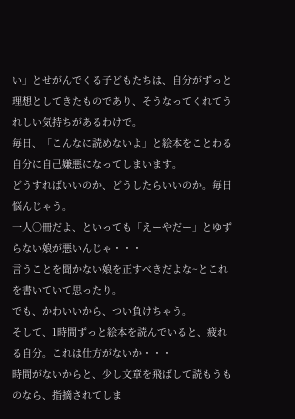い」とせがんでくる子どもたちは、自分がずっと理想としてきたものであり、そうなってくれてうれしい気持ちがあるわけで。
毎日、「こんなに読めないよ」と絵本をことわる自分に自己嫌悪になってしまいます。
どうすればいいのか、どうしたらいいのか。毎日悩んじゃう。
一人○冊だよ、といっても「えーやだー」とゆずらない娘が悪いんじゃ・・・
言うことを聞かない娘を正すべきだよな~とこれを書いていて思ったり。
でも、かわいいから、つい負けちゃう。
そして、1時間ずっと絵本を読んでいると、疲れる自分。これは仕方がないか・・・
時間がないからと、少し文章を飛ばして読もうものなら、指摘されてしま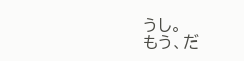うし。
もう、だ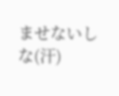ませないしな(汗)